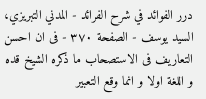درر الفوائد في شرح الفرائد - المدني التبريزي، السيد يوسف - الصفحة ٣٧٠ - فى ان احسن التعاريف فى الاستصحاب ما ذكره الشيخ قده
و اللغة اولا و انما وقع التعبير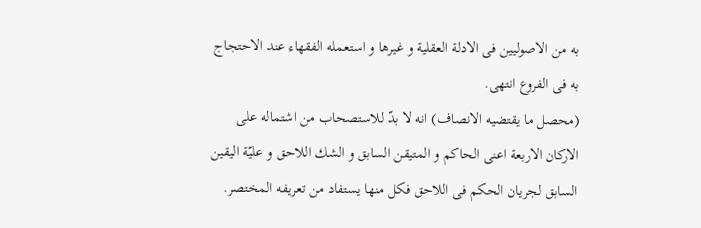به من الاصوليين فى الادلة العقلية و غيرها و استعمله الفقهاء عند الاحتجاج به فى الفروع انتهى.
(محصل ما يقتضيه الانصاف) انه لا بدّ للاستصحاب من اشتماله على الاركان الاربعة اعنى الحاكم و المتيقن السابق و الشك اللاحق و عليّة اليقين السابق لجريان الحكم فى اللاحق فكل منها يستفاد من تعريفه المختصر.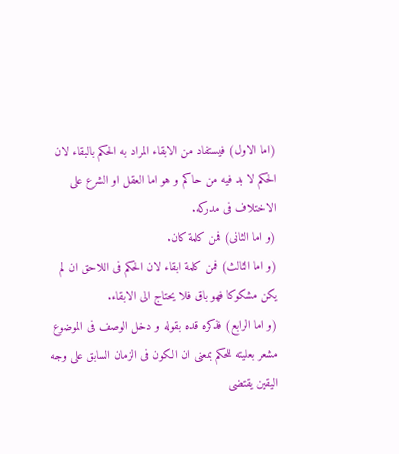(اما الاول) فيستفاد من الابقاء المراد به الحكم بالبقاء لان الحكم لا بد فيه من حاكم و هو اما العقل او الشرع على الاختلاف فى مدركه.
(و اما الثانى) فمن كلمة كان.
(و اما الثالث) فمن كلمة ابقاء لان الحكم فى اللاحق ان لم يكن مشكوكا فهو باق فلا يحتاج الى الابقاء.
(و اما الرابع) فذكره قده بقوله و دخل الوصف فى الموضوع مشعر بعليته للحكم بمعنى ان الكون فى الزمان السابق على وجه اليقين يقتضى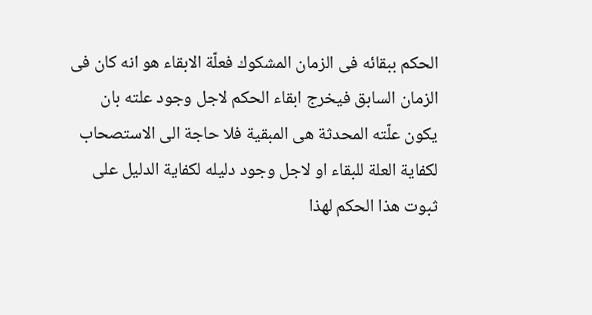الحكم ببقائه فى الزمان المشكوك فعلّة الابقاء هو انه كان فى الزمان السابق فيخرج ابقاء الحكم لاجل وجود علته بان يكون علّته المحدثة هى المبقية فلا حاجة الى الاستصحاب لكفاية العلة للبقاء او لاجل وجود دليله لكفاية الدليل على ثبوت هذا الحكم لهذا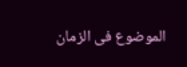الموضوع فى الزمان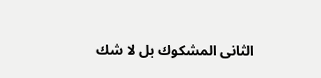الثانى المشكوك بل لا شك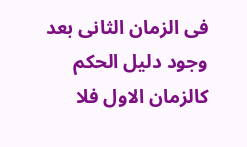فى الزمان الثانى بعد وجود دليل الحكم كالزمان الاول فلا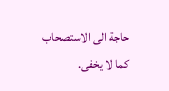حاجة الى الاستصحاب كما لا يخفى.